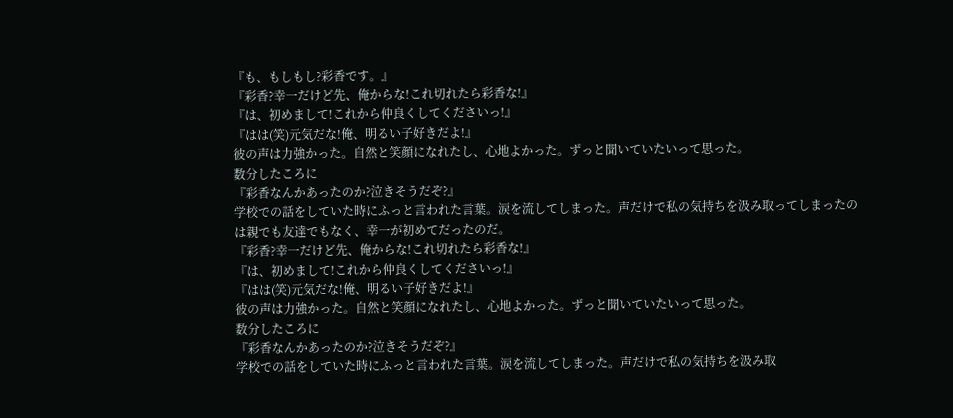『も、もしもし?彩香です。』
『彩香?幸一だけど先、俺からな!これ切れたら彩香な!』
『は、初めまして!これから仲良くしてくださいっ!』
『はは(笑)元気だな!俺、明るい子好きだよ!』
彼の声は力強かった。自然と笑顔になれたし、心地よかった。ずっと聞いていたいって思った。
数分したころに
『彩香なんかあったのか?泣きそうだぞ?』
学校での話をしていた時にふっと言われた言葉。涙を流してしまった。声だけで私の気持ちを汲み取ってしまったのは親でも友達でもなく、幸一が初めてだったのだ。
『彩香?幸一だけど先、俺からな!これ切れたら彩香な!』
『は、初めまして!これから仲良くしてくださいっ!』
『はは(笑)元気だな!俺、明るい子好きだよ!』
彼の声は力強かった。自然と笑顔になれたし、心地よかった。ずっと聞いていたいって思った。
数分したころに
『彩香なんかあったのか?泣きそうだぞ?』
学校での話をしていた時にふっと言われた言葉。涙を流してしまった。声だけで私の気持ちを汲み取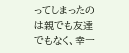ってしまったのは親でも友達でもなく、幸一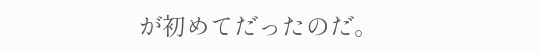が初めてだったのだ。